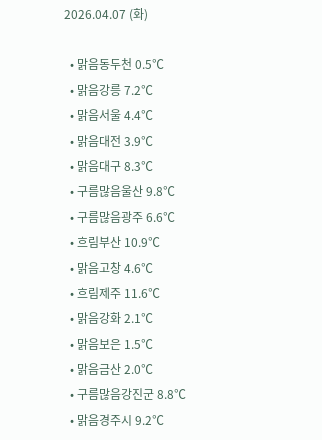2026.04.07 (화)

  • 맑음동두천 0.5℃
  • 맑음강릉 7.2℃
  • 맑음서울 4.4℃
  • 맑음대전 3.9℃
  • 맑음대구 8.3℃
  • 구름많음울산 9.8℃
  • 구름많음광주 6.6℃
  • 흐림부산 10.9℃
  • 맑음고창 4.6℃
  • 흐림제주 11.6℃
  • 맑음강화 2.1℃
  • 맑음보은 1.5℃
  • 맑음금산 2.0℃
  • 구름많음강진군 8.8℃
  • 맑음경주시 9.2℃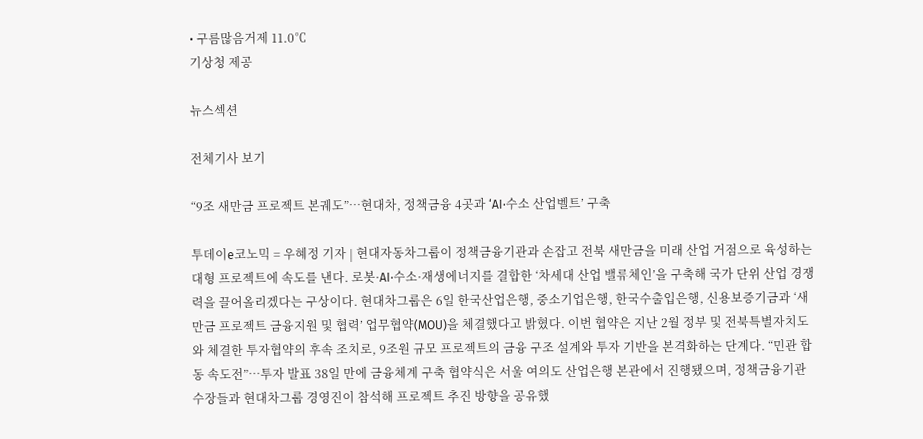• 구름많음거제 11.0℃
기상청 제공

뉴스섹션

전체기사 보기

“9조 새만금 프로젝트 본궤도”…현대차, 정책금융 4곳과 ‘AI·수소 산업벨트’ 구축

투데이e코노믹 = 우혜정 기자 | 현대자동차그룹이 정책금융기관과 손잡고 전북 새만금을 미래 산업 거점으로 육성하는 대형 프로젝트에 속도를 낸다. 로봇·AI·수소·재생에너지를 결합한 ‘차세대 산업 밸류체인’을 구축해 국가 단위 산업 경쟁력을 끌어올리겠다는 구상이다. 현대차그룹은 6일 한국산업은행, 중소기업은행, 한국수출입은행, 신용보증기금과 ‘새만금 프로젝트 금융지원 및 협력’ 업무협약(MOU)을 체결했다고 밝혔다. 이번 협약은 지난 2월 정부 및 전북특별자치도와 체결한 투자협약의 후속 조치로, 9조원 규모 프로젝트의 금융 구조 설계와 투자 기반을 본격화하는 단계다. “민관 합동 속도전”…투자 발표 38일 만에 금융체계 구축 협약식은 서울 여의도 산업은행 본관에서 진행됐으며, 정책금융기관 수장들과 현대차그룹 경영진이 참석해 프로젝트 추진 방향을 공유했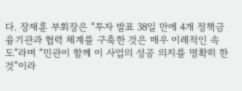다. 장재훈 부회장은 “투자 발표 38일 만에 4개 정책금융기관과 협력 체계를 구축한 것은 매우 이례적인 속도”라며 “민관이 함께 이 사업의 성공 의지를 명확히 한 것”이라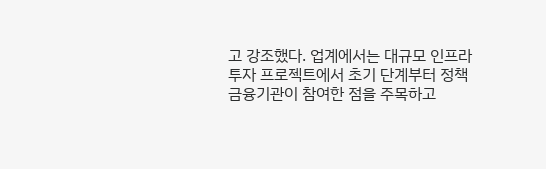고 강조했다. 업계에서는 대규모 인프라 투자 프로젝트에서 초기 단계부터 정책금융기관이 참여한 점을 주목하고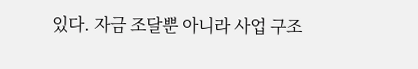있다. 자금 조달뿐 아니라 사업 구조